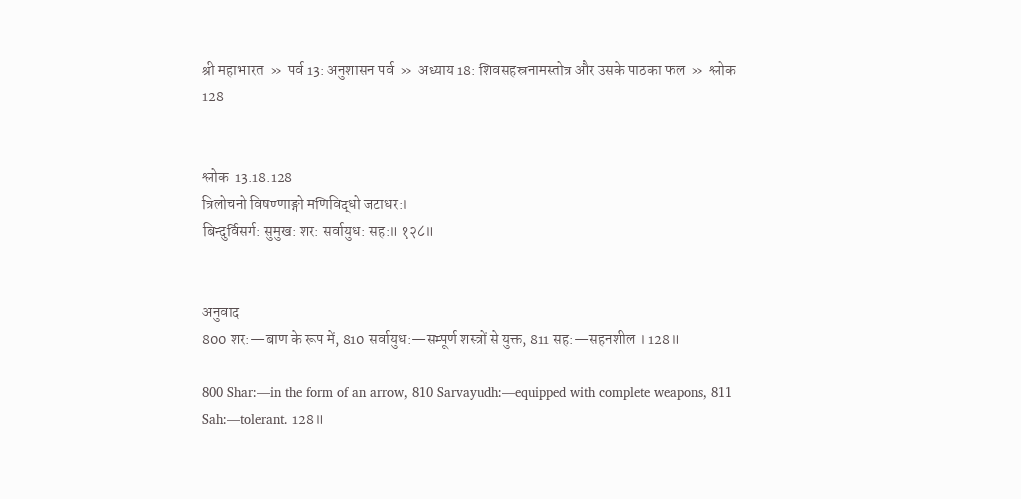श्री महाभारत  »  पर्व 13: अनुशासन पर्व  »  अध्याय 18: शिवसहस्रनामस्तोत्र और उसके पाठका फल  »  श्लोक 128


श्लोक  13.18.128
त्रिलोचनो विषण्णाङ्गो मणिविद्धो जटाधर:।
बिन्दुर्विसर्ग: सुमुख: शर: सर्वायुध: सह:॥ १२८॥


अनुवाद
800 शर:—बाण के रूप में, 810 सर्वायुध:—सम्पूर्ण शस्त्रों से युक्त, 811 सह:—सहनशील । 128॥

800 Shar:—in the form of an arrow, 810 Sarvayudh:—equipped with complete weapons, 811 Sah:—tolerant. 128॥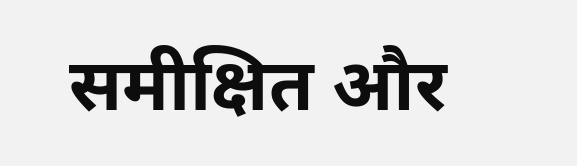समीक्षित और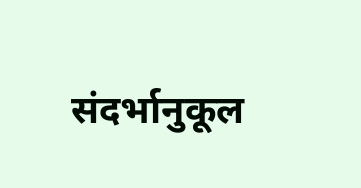संदर्भानुकूल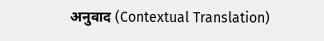अनुवाद (Contextual Translation)